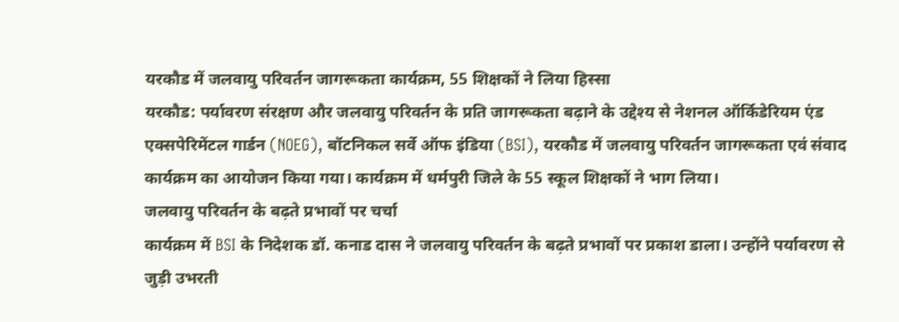यरकौड में जलवायु परिवर्तन जागरूकता कार्यक्रम, 55 शिक्षकों ने लिया हिस्सा
यरकौड: पर्यावरण संरक्षण और जलवायु परिवर्तन के प्रति जागरूकता बढ़ाने के उद्देश्य से नेशनल ऑर्किडेरियम एंड एक्सपेरिमेंटल गार्डन (NOEG), बॉटनिकल सर्वे ऑफ इंडिया (BSI), यरकौड में जलवायु परिवर्तन जागरूकता एवं संवाद कार्यक्रम का आयोजन किया गया। कार्यक्रम में धर्मपुरी जिले के 55 स्कूल शिक्षकों ने भाग लिया।
जलवायु परिवर्तन के बढ़ते प्रभावों पर चर्चा
कार्यक्रम में BSI के निदेशक डॉ. कनाड दास ने जलवायु परिवर्तन के बढ़ते प्रभावों पर प्रकाश डाला। उन्होंने पर्यावरण से जुड़ी उभरती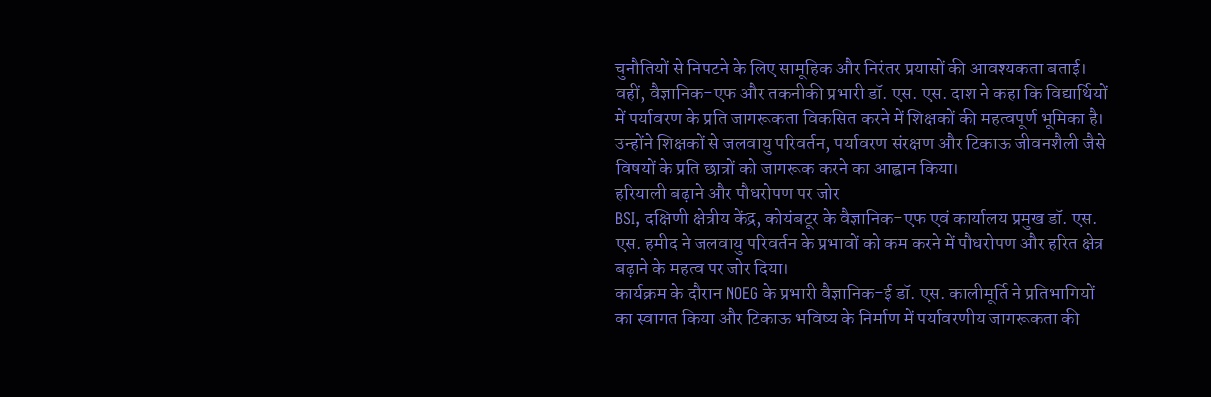चुनौतियों से निपटने के लिए सामूहिक और निरंतर प्रयासों की आवश्यकता बताई।
वहीं, वैज्ञानिक-एफ और तकनीकी प्रभारी डॉ. एस. एस. दाश ने कहा कि विद्यार्थियों में पर्यावरण के प्रति जागरूकता विकसित करने में शिक्षकों की महत्वपूर्ण भूमिका है। उन्होंने शिक्षकों से जलवायु परिवर्तन, पर्यावरण संरक्षण और टिकाऊ जीवनशैली जैसे विषयों के प्रति छात्रों को जागरूक करने का आह्वान किया।
हरियाली बढ़ाने और पौधरोपण पर जोर
BSI, दक्षिणी क्षेत्रीय केंद्र, कोयंबटूर के वैज्ञानिक-एफ एवं कार्यालय प्रमुख डॉ. एस. एस. हमीद ने जलवायु परिवर्तन के प्रभावों को कम करने में पौधरोपण और हरित क्षेत्र बढ़ाने के महत्व पर जोर दिया।
कार्यक्रम के दौरान NOEG के प्रभारी वैज्ञानिक-ई डॉ. एस. कालीमूर्ति ने प्रतिभागियों का स्वागत किया और टिकाऊ भविष्य के निर्माण में पर्यावरणीय जागरूकता की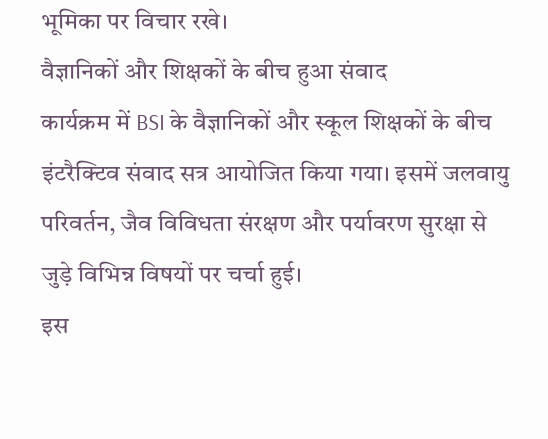भूमिका पर विचार रखे।
वैज्ञानिकों और शिक्षकों के बीच हुआ संवाद
कार्यक्रम में BSI के वैज्ञानिकों और स्कूल शिक्षकों के बीच इंटरैक्टिव संवाद सत्र आयोजित किया गया। इसमें जलवायु परिवर्तन, जैव विविधता संरक्षण और पर्यावरण सुरक्षा से जुड़े विभिन्न विषयों पर चर्चा हुई।
इस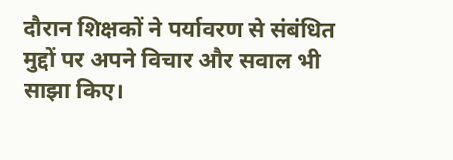दौरान शिक्षकों ने पर्यावरण से संबंधित मुद्दों पर अपने विचार और सवाल भी साझा किए।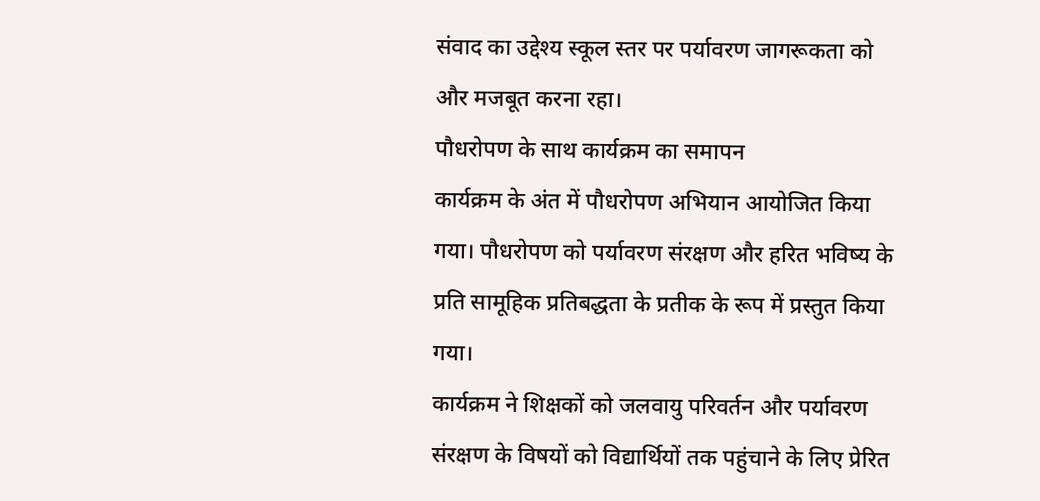संवाद का उद्देश्य स्कूल स्तर पर पर्यावरण जागरूकता को और मजबूत करना रहा।
पौधरोपण के साथ कार्यक्रम का समापन
कार्यक्रम के अंत में पौधरोपण अभियान आयोजित किया गया। पौधरोपण को पर्यावरण संरक्षण और हरित भविष्य के प्रति सामूहिक प्रतिबद्धता के प्रतीक के रूप में प्रस्तुत किया गया।
कार्यक्रम ने शिक्षकों को जलवायु परिवर्तन और पर्यावरण संरक्षण के विषयों को विद्यार्थियों तक पहुंचाने के लिए प्रेरित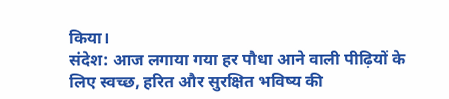किया।
संदेश: आज लगाया गया हर पौधा आने वाली पीढ़ियों के लिए स्वच्छ, हरित और सुरक्षित भविष्य की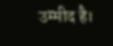उम्मीद है।